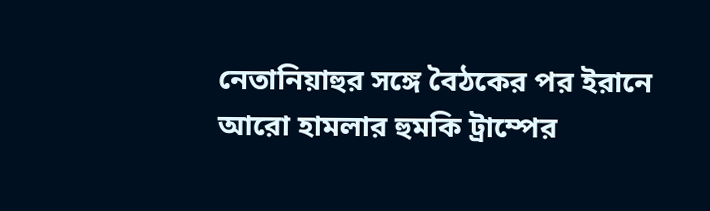নেতানিয়াহুর সঙ্গে বৈঠকের পর ইরানে আরো হামলার হুমকি ট্রাম্পের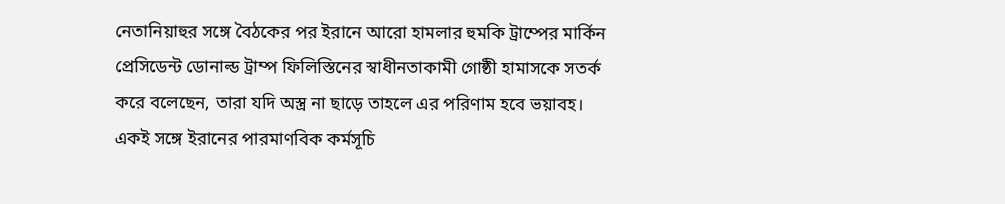নেতানিয়াহুর সঙ্গে বৈঠকের পর ইরানে আরো হামলার হুমকি ট্রাম্পের মার্কিন প্রেসিডেন্ট ডোনাল্ড ট্রাম্প ফিলিস্তিনের স্বাধীনতাকামী গোষ্ঠী হামাসকে সতর্ক করে বলেছেন, তারা যদি অস্ত্র না ছাড়ে তাহলে এর পরিণাম হবে ভয়াবহ। একই সঙ্গে ইরানের পারমাণবিক কর্মসূচি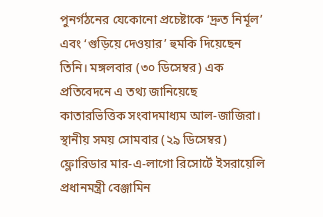পুনর্গঠনের যেকোনো প্রচেষ্টাকে ‘দ্রুত নির্মূল’ এবং ‘গুড়িয়ে দেওয়ার’ হুমকি দিয়েছেন তিনি। মঙ্গলবার (৩০ ডিসেম্বর) এক প্রতিবেদনে এ তথ্য জানিয়েছে কাতারভিত্তিক সংবাদমাধ্যম আল-জাজিরা। স্থানীয় সময় সোমবার (২৯ ডিসেম্বর) ফ্লোরিডার মার-এ-লাগো রিসোর্টে ইসরায়েলি প্রধানমন্ত্রী বেঞ্জামিন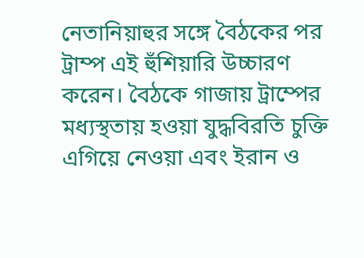নেতানিয়াহুর সঙ্গে বৈঠকের পর ট্রাম্প এই হুঁশিয়ারি উচ্চারণ করেন। বৈঠকে গাজায় ট্রাম্পের মধ্যস্থতায় হওয়া যুদ্ধবিরতি চুক্তি এগিয়ে নেওয়া এবং ইরান ও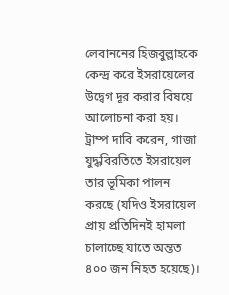লেবাননের হিজবুল্লাহকে কেন্দ্র করে ইসরায়েলের উদ্বেগ দূর করার বিষয়ে আলোচনা করা হয়।  ট্রাম্প দাবি করেন, গাজা যুদ্ধবিরতিতে ইসরায়েল তার ভূমিকা পালন করছে (যদিও ইসরায়েল প্রায় প্রতিদিনই হামলা চালাচ্ছে যাতে অন্তত ৪০০ জন নিহত হয়েছে)।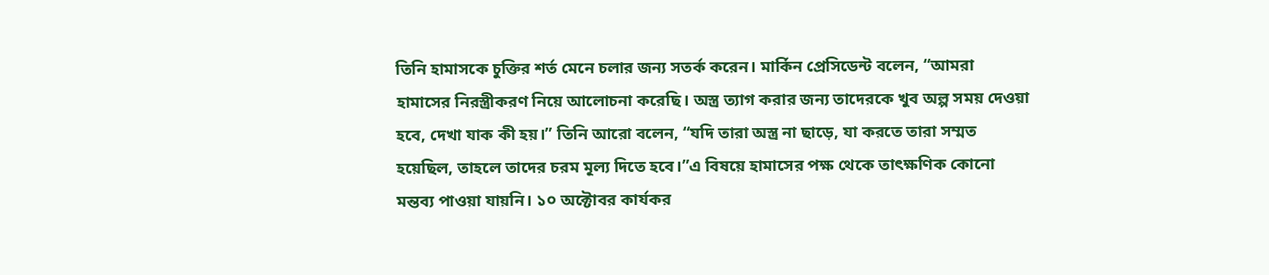তিনি হামাসকে চুক্তির শর্ত মেনে চলার জন্য সতর্ক করেন। মার্কিন প্রেসিডেন্ট বলেন, “আমরা হামাসের নিরস্ত্রীকরণ নিয়ে আলোচনা করেছি। অস্ত্র ত্যাগ করার জন্য তাদেরকে খুব অল্প সময় দেওয়া হবে, দেখা যাক কী হয়।” তিনি আরো বলেন, “যদি তারা অস্ত্র না ছাড়ে, যা করতে তারা সম্মত হয়েছিল, তাহলে তাদের চরম মূল্য দিতে হবে।”এ বিষয়ে হামাসের পক্ষ থেকে তাৎক্ষণিক কোনো মন্তব্য পাওয়া যায়নি। ১০ অক্টোবর কার্যকর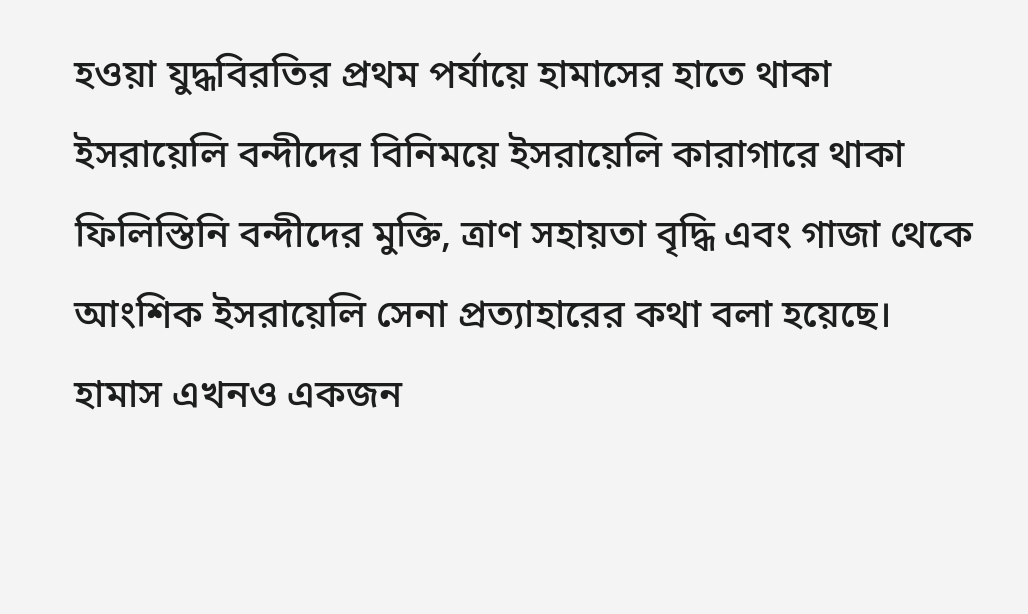হওয়া যুদ্ধবিরতির প্রথম পর্যায়ে হামাসের হাতে থাকা ইসরায়েলি বন্দীদের বিনিময়ে ইসরায়েলি কারাগারে থাকা ফিলিস্তিনি বন্দীদের মুক্তি, ত্রাণ সহায়তা বৃদ্ধি এবং গাজা থেকে আংশিক ইসরায়েলি সেনা প্রত্যাহারের কথা বলা হয়েছে। হামাস এখনও একজন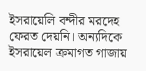ইসরায়েলি বন্দীর মরদেহ ফেরত দেয়নি। অন্যদিকে ইসরায়েল ক্রমাগত গাজায়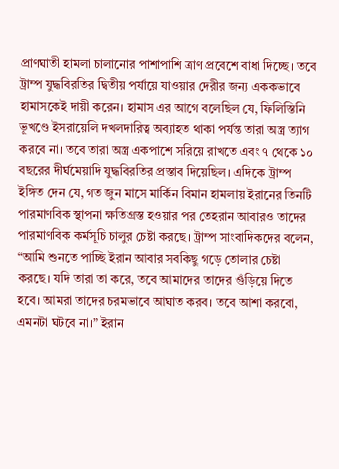প্রাণঘাতী হামলা চালানোর পাশাপাশি ত্রাণ প্রবেশে বাধা দিচ্ছে। তবে ট্রাম্প যুদ্ধবিরতির দ্বিতীয় পর্যায়ে যাওয়ার দেরীর জন্য এককভাবে হামাসকেই দায়ী করেন। হামাস এর আগে বলেছিল যে, ফিলিস্তিনি ভূখণ্ডে ইসরায়েলি দখলদারিত্ব অব্যাহত থাকা পর্যন্ত তারা অস্ত্র ত্যাগ করবে না। তবে তারা অস্ত্র একপাশে সরিয়ে রাখতে এবং ৭ থেকে ১০ বছরের দীর্ঘমেয়াদি যুদ্ধবিরতির প্রস্তাব দিয়েছিল। এদিকে ট্রাম্প ইঙ্গিত দেন যে, গত জুন মাসে মার্কিন বিমান হামলায় ইরানের তিনটি পারমাণবিক স্থাপনা ক্ষতিগ্রস্ত হওয়ার পর তেহরান আবারও তাদের পারমাণবিক কর্মসূচি চালুর চেষ্টা করছে। ট্রাম্প সাংবাদিকদের বলেন, “আমি শুনতে পাচ্ছি ইরান আবার সবকিছু গড়ে তোলার চেষ্টা করছে। যদি তারা তা করে, তবে আমাদের তাদের গুঁড়িয়ে দিতে হবে। আমরা তাদের চরমভাবে আঘাত করব। তবে আশা করবো, এমনটা ঘটবে না।” ইরান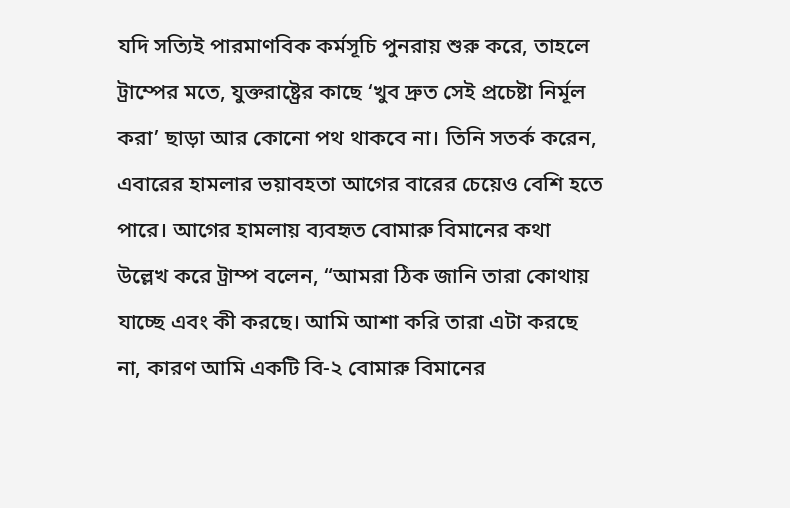যদি সত্যিই পারমাণবিক কর্মসূচি পুনরায় শুরু করে, তাহলে ট্রাম্পের মতে, যুক্তরাষ্ট্রের কাছে ‘খুব দ্রুত সেই প্রচেষ্টা নির্মূল করা’ ছাড়া আর কোনো পথ থাকবে না। তিনি সতর্ক করেন, এবারের হামলার ভয়াবহতা আগের বারের চেয়েও বেশি হতে পারে। আগের হামলায় ব্যবহৃত বোমারু বিমানের কথা উল্লেখ করে ট্রাম্প বলেন, “আমরা ঠিক জানি তারা কোথায় যাচ্ছে এবং কী করছে। আমি আশা করি তারা এটা করছে না, কারণ আমি একটি বি-২ বোমারু বিমানের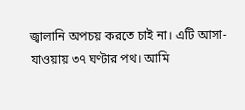জ্বালানি অপচয় করতে চাই না। এটি আসা-যাওয়ায় ৩৭ ঘণ্টার পথ। আমি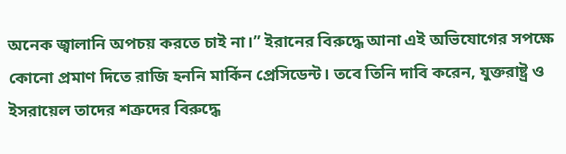অনেক জ্বালানি অপচয় করতে চাই না।” ইরানের বিরুদ্ধে আনা এই অভিযোগের সপক্ষে কোনো প্রমাণ দিতে রাজি হননি মার্কিন প্রেসিডেন্ট। তবে তিনি দাবি করেন, যুক্তরাষ্ট্র ও ইসরায়েল তাদের শত্রুদের বিরুদ্ধে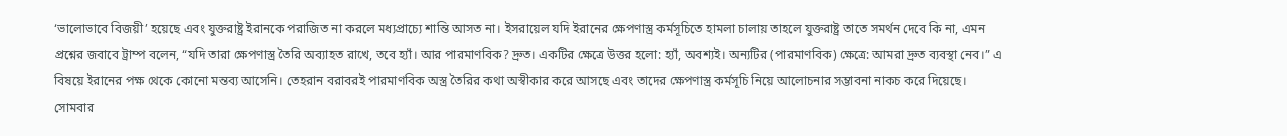‘ভালোভাবে বিজয়ী’ হয়েছে এবং যুক্তরাষ্ট্র ইরানকে পরাজিত না করলে মধ্যপ্রাচ্যে শান্তি আসত না। ইসরায়েল যদি ইরানের ক্ষেপণাস্ত্র কর্মসূচিতে হামলা চালায় তাহলে যুক্তরাষ্ট্র তাতে সমর্থন দেবে কি না, এমন প্রশ্নের জবাবে ট্রাম্প বলেন, “যদি তারা ক্ষেপণাস্ত্র তৈরি অব্যাহত রাখে, তবে হ্যাঁ। আর পারমাণবিক? দ্রুত। একটির ক্ষেত্রে উত্তর হলো: হ্যাঁ, অবশ্যই। অন্যটির (পারমাণবিক) ক্ষেত্রে: আমরা দ্রুত ব্যবস্থা নেব।” এ বিষয়ে ইরানের পক্ষ থেকে কোনো মন্তব্য আসেনি। তেহরান বরাবরই পারমাণবিক অস্ত্র তৈরির কথা অস্বীকার করে আসছে এবং তাদের ক্ষেপণাস্ত্র কর্মসূচি নিয়ে আলোচনার সম্ভাবনা নাকচ করে দিয়েছে। সোমবার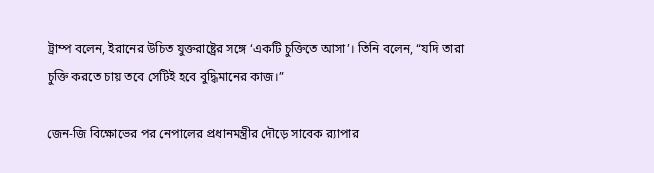ট্রাম্প বলেন, ইরানের উচিত যুক্তরাষ্ট্রের সঙ্গে ‘একটি চুক্তিতে আসা’। তিনি বলেন, “যদি তারা চুক্তি করতে চায় তবে সেটিই হবে বুদ্ধিমানের কাজ।”

জেন-জি বিক্ষোভের পর নেপালের প্রধানমন্ত্রীর দৌড়ে সাবেক র‍্যাপার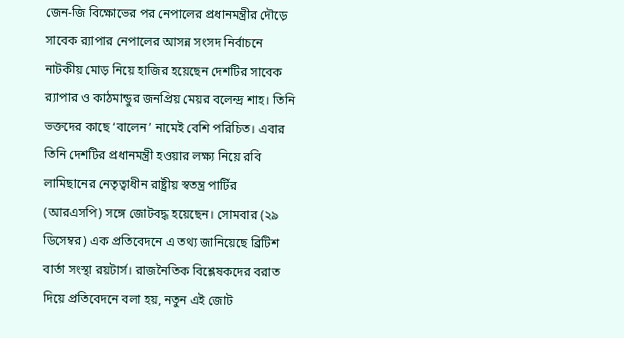জেন-জি বিক্ষোভের পর নেপালের প্রধানমন্ত্রীর দৌড়ে সাবেক র‍্যাপার নেপালের আসন্ন সংসদ নির্বাচনে নাটকীয় মোড় নিয়ে হাজির হয়েছেন দেশটির সাবেক র‌্যাপার ও কাঠমান্ডুর জনপ্রিয় মেয়র বলেন্দ্র শাহ। তিনি ভক্তদের কাছে ‘বালেন’ নামেই বেশি পরিচিত। এবার তিনি দেশটির প্রধানমন্ত্রী হওয়ার লক্ষ্য নিয়ে রবি লামিছানের নেতৃত্বাধীন রাষ্ট্রীয় স্বতন্ত্র পার্টির (আরএসপি) সঙ্গে জোটবদ্ধ হয়েছেন। সোমবার (২৯ ডিসেম্বর) এক প্রতিবেদনে এ তথ্য জানিয়েছে ব্রিটিশ বার্তা সংস্থা রয়টার্স। রাজনৈতিক বিশ্লেষকদের বরাত দিয়ে প্রতিবেদনে বলা হয়, নতুন এই জোট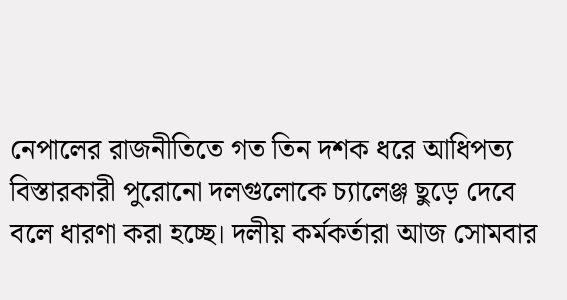নেপালের রাজনীতিতে গত তিন দশক ধরে আধিপত্য বিস্তারকারী পুরোনো দলগুলোকে চ্যালেঞ্জ ছুড়ে দেবে বলে ধারণা করা হচ্ছে। দলীয় কর্মকর্তারা আজ সোমবার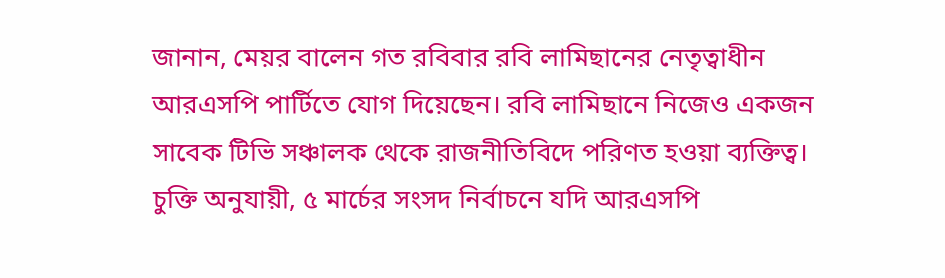জানান, মেয়র বালেন গত রবিবার রবি লামিছানের নেতৃত্বাধীন আরএসপি পার্টিতে যোগ দিয়েছেন। রবি লামিছানে নিজেও একজন সাবেক টিভি সঞ্চালক থেকে রাজনীতিবিদে পরিণত হওয়া ব্যক্তিত্ব। চুক্তি অনুযায়ী, ৫ মার্চের সংসদ নির্বাচনে যদি আরএসপি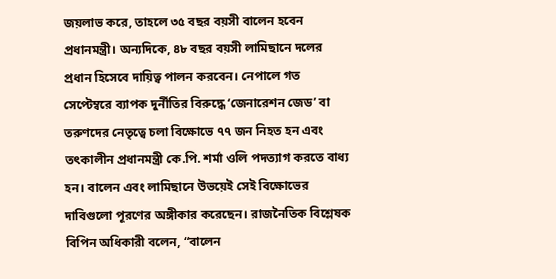জয়লাভ করে, তাহলে ৩৫ বছর বয়সী বালেন হবেন প্রধানমন্ত্রী। অন্যদিকে, ৪৮ বছর বয়সী লামিছানে দলের প্রধান হিসেবে দায়িত্ব পালন করবেন। নেপালে গত সেপ্টেম্বরে ব্যাপক দুর্নীতির বিরুদ্ধে ‘জেনারেশন জেড’ বা তরুণদের নেতৃত্বে চলা বিক্ষোভে ৭৭ জন নিহত হন এবং তৎকালীন প্রধানমন্ত্রী কে.পি. শর্মা ওলি পদত্যাগ করতে বাধ্য হন। বালেন এবং লামিছানে উভয়েই সেই বিক্ষোভের দাবিগুলো পূরণের অঙ্গীকার করেছেন। রাজনৈতিক বিশ্লেষক বিপিন অধিকারী বলেন, “বালেন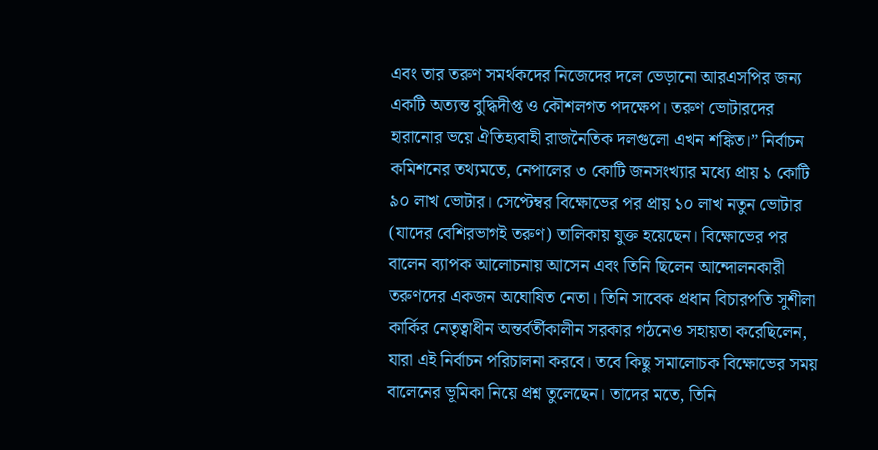এবং তার তরুণ সমর্থকদের নিজেদের দলে ভেড়ানো আরএসপির জন্য একটি অত্যন্ত বুদ্ধিদীপ্ত ও কৌশলগত পদক্ষেপ। তরুণ ভোটারদের হারানোর ভয়ে ঐতিহ্যবাহী রাজনৈতিক দলগুলো এখন শঙ্কিত।” নির্বাচন কমিশনের তথ্যমতে, নেপালের ৩ কোটি জনসংখ্যার মধ্যে প্রায় ১ কোটি ৯০ লাখ ভোটার। সেপ্টেম্বর বিক্ষোভের পর প্রায় ১০ লাখ নতুন ভোটার (যাদের বেশিরভাগই তরুণ) তালিকায় যুক্ত হয়েছেন। বিক্ষোভের পর বালেন ব্যাপক আলোচনায় আসেন এবং তিনি ছিলেন আন্দোলনকারী তরুণদের একজন অঘোষিত নেতা। তিনি সাবেক প্রধান বিচারপতি সুশীলা কার্কির নেতৃত্বাধীন অন্তর্বর্তীকালীন সরকার গঠনেও সহায়তা করেছিলেন, যারা এই নির্বাচন পরিচালনা করবে। তবে কিছু সমালোচক বিক্ষোভের সময় বালেনের ভূমিকা নিয়ে প্রশ্ন তুলেছেন। তাদের মতে, তিনি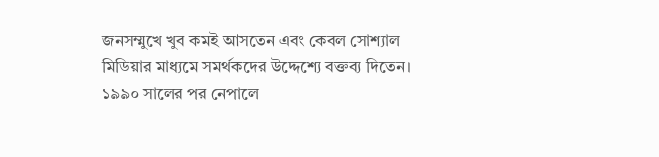জনসম্মুখে খুব কমই আসতেন এবং কেবল সোশ্যাল মিডিয়ার মাধ্যমে সমর্থকদের উদ্দেশ্যে বক্তব্য দিতেন। ১৯৯০ সালের পর নেপালে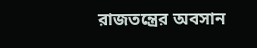রাজতন্ত্রের অবসান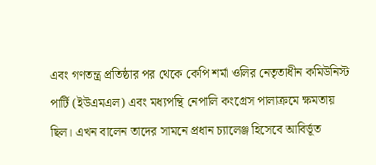এবং গণতন্ত্র প্রতিষ্ঠার পর থেকে কেপি শর্মা ওলির নেতৃতাধীন কমিউনিস্ট পার্টি (ইউএমএল) এবং মধ্যপন্থি নেপালি কংগ্রেস পালাক্রমে ক্ষমতায় ছিল। এখন বালেন তাদের সামনে প্রধান চ্যালেঞ্জ হিসেবে আবির্ভূত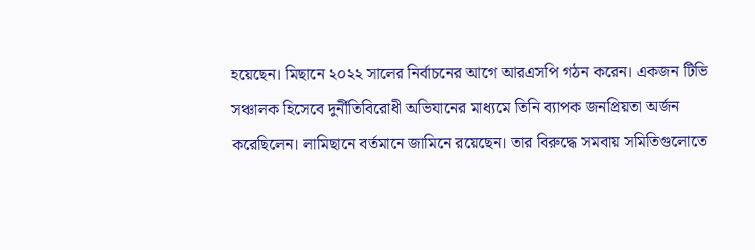হয়েছেন। মিছানে ২০২২ সালের নির্বাচনের আগে আরএসপি গঠন করেন। একজন টিভি সঞ্চালক হিসেবে দুর্নীতিবিরোধী অভিযানের মাধ্যমে তিনি ব্যাপক জনপ্রিয়তা অর্জন করেছিলেন। লামিছানে বর্তমানে জামিনে রয়েছেন। তার বিরুদ্ধে সমবায় সমিতিগুলোতে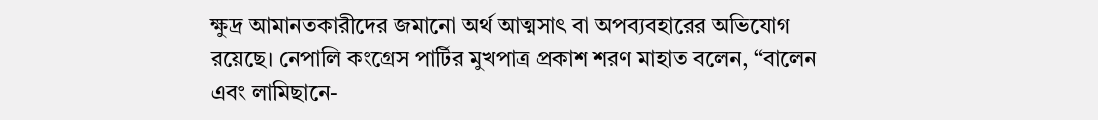ক্ষুদ্র আমানতকারীদের জমানো অর্থ আত্মসাৎ বা অপব্যবহারের অভিযোগ রয়েছে। নেপালি কংগ্রেস পার্টির মুখপাত্র প্রকাশ শরণ মাহাত বলেন, “বালেন এবং লামিছানে-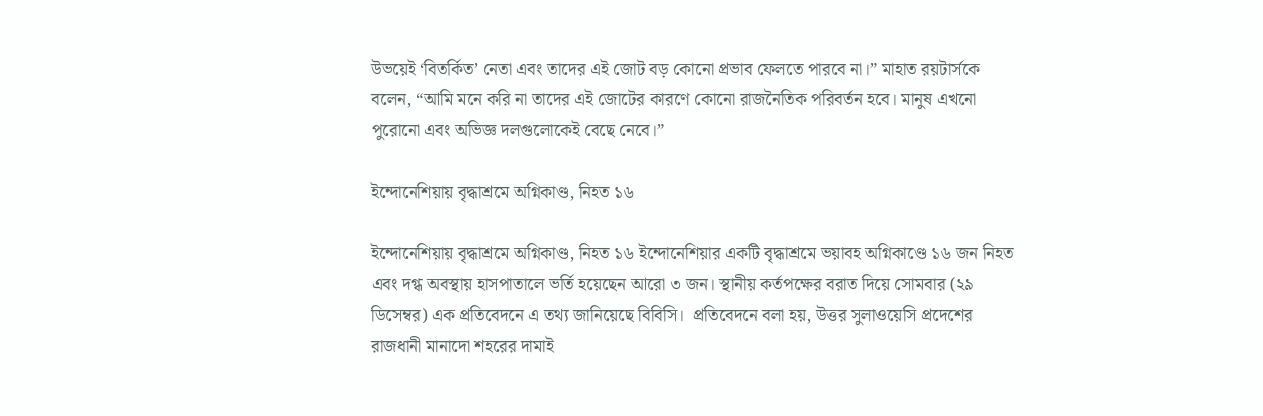উভয়েই ‘বিতর্কিত’ নেতা এবং তাদের এই জোট বড় কোনো প্রভাব ফেলতে পারবে না।” মাহাত রয়টার্সকে বলেন, “আমি মনে করি না তাদের এই জোটের কারণে কোনো রাজনৈতিক পরিবর্তন হবে। মানুষ এখনো পুরোনো এবং অভিজ্ঞ দলগুলোকেই বেছে নেবে।”

ইন্দোনেশিয়ায় বৃদ্ধাশ্রমে অগ্নিকাণ্ড, নিহত ১৬

ইন্দোনেশিয়ায় বৃদ্ধাশ্রমে অগ্নিকাণ্ড, নিহত ১৬ ইন্দোনেশিয়ার একটি বৃদ্ধাশ্রমে ভয়াবহ অগ্নিকাণ্ডে ১৬ জন নিহত এবং দগ্ধ অবস্থায় হাসপাতালে ভর্তি হয়েছেন আরো ৩ জন। স্থানীয় কর্তপক্ষের বরাত দিয়ে সোমবার (২৯ ডিসেম্বর) এক প্রতিবেদনে এ তথ্য জানিয়েছে বিবিসি।  প্রতিবেদনে বলা হয়, উত্তর সুলাওয়েসি প্রদেশের রাজধানী মানাদো শহরের দামাই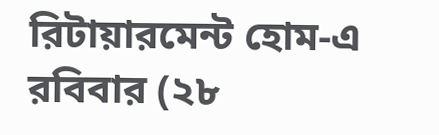রিটায়ারমেন্ট হোম-এ রবিবার (২৮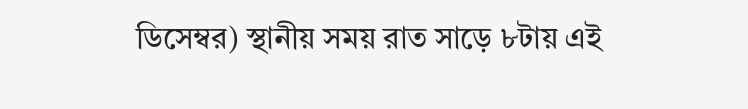ডিসেম্বর) স্থানীয় সময় রাত সাড়ে ৮টায় এই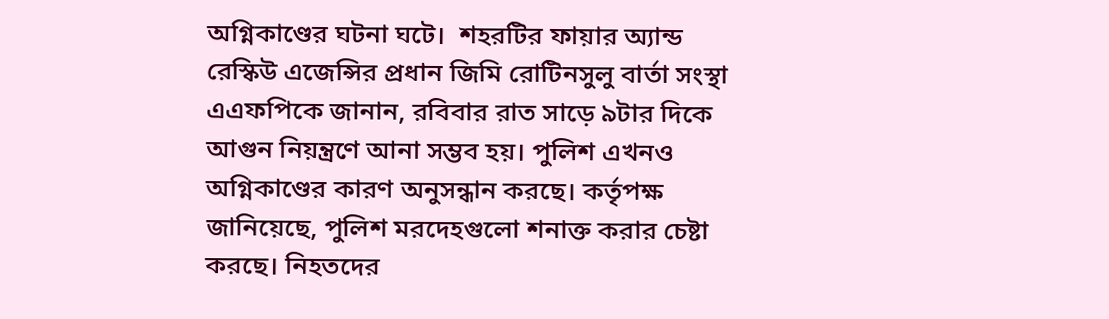অগ্নিকাণ্ডের ঘটনা ঘটে।  শহরটির ফায়ার অ্যান্ড রেস্কিউ এজেন্সির প্রধান জিমি রোটিনসুলু বার্তা সংস্থা এএফপিকে জানান, রবিবার রাত সাড়ে ৯টার দিকে আগুন নিয়ন্ত্রণে আনা সম্ভব হয়। পুলিশ এখনও অগ্নিকাণ্ডের কারণ অনুসন্ধান করছে। কর্তৃপক্ষ জানিয়েছে, পুলিশ মরদেহগুলো শনাক্ত করার চেষ্টা করছে। নিহতদের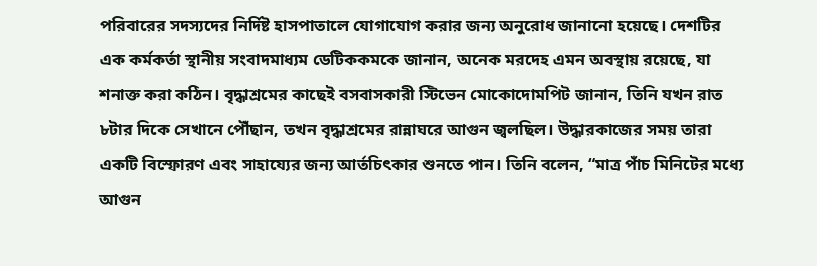পরিবারের সদস্যদের নির্দিষ্ট হাসপাতালে যোগাযোগ করার জন্য অনুরোধ জানানো হয়েছে। দেশটির এক কর্মকর্তা স্থানীয় সংবাদমাধ্যম ডেটিককমকে জানান, অনেক মরদেহ এমন অবস্থায় রয়েছে, যা শনাক্ত করা কঠিন। বৃদ্ধাশ্রমের কাছেই বসবাসকারী স্টিভেন মোকোদোমপিট জানান, তিনি যখন রাত ৮টার দিকে সেখানে পৌঁছান, তখন বৃদ্ধাশ্রমের রান্নাঘরে আগুন জ্বলছিল। উদ্ধারকাজের সময় তারা একটি বিস্ফোরণ এবং সাহায্যের জন্য আর্তচিৎকার শুনতে পান। তিনি বলেন, “মাত্র পাঁচ মিনিটের মধ্যে আগুন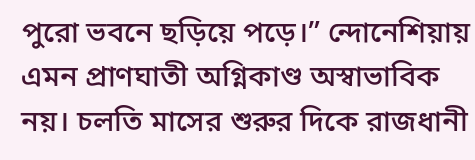পুরো ভবনে ছড়িয়ে পড়ে।” ন্দোনেশিয়ায় এমন প্রাণঘাতী অগ্নিকাণ্ড অস্বাভাবিক নয়। চলতি মাসের শুরুর দিকে রাজধানী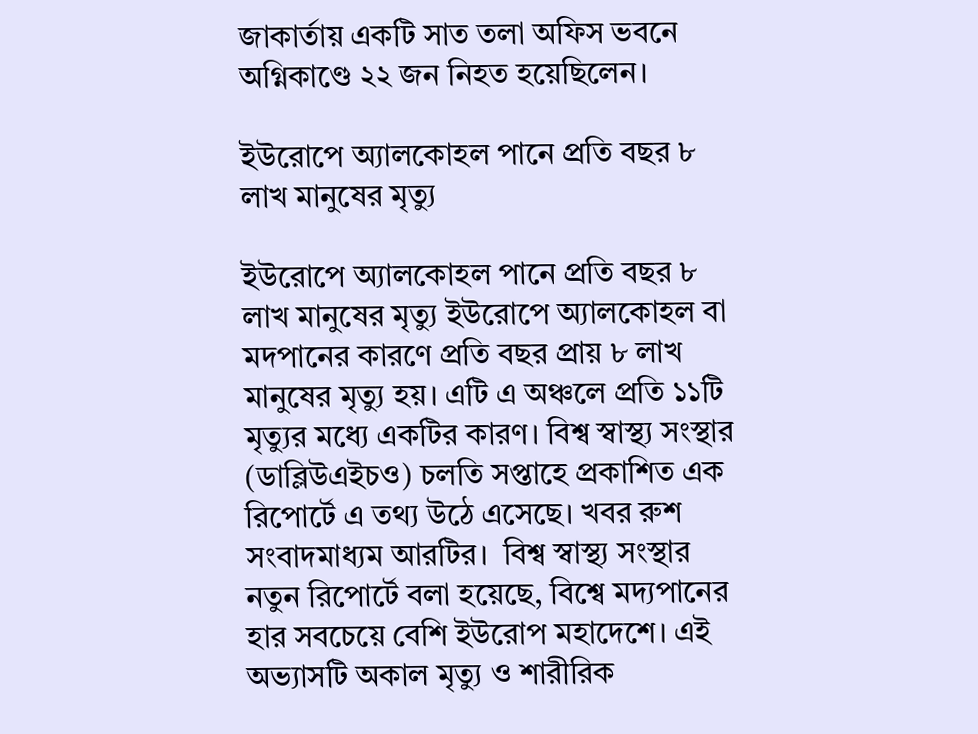জাকার্তায় একটি সাত তলা অফিস ভবনে অগ্নিকাণ্ডে ২২ জন নিহত হয়েছিলেন।

ইউরোপে অ্যালকোহল পানে প্রতি বছর ৮ লাখ মানুষের মৃত্যু

ইউরোপে অ্যালকোহল পানে প্রতি বছর ৮ লাখ মানুষের মৃত্যু ইউরোপে অ্যালকোহল বা মদপানের কারণে প্রতি বছর প্রায় ৮ লাখ মানুষের মৃত্যু হয়। এটি এ অঞ্চলে প্রতি ১১টি মৃত্যুর মধ্যে একটির কারণ। বিশ্ব স্বাস্থ্য সংস্থার (ডাব্লিউএইচও) চলতি সপ্তাহে প্রকাশিত এক রিপোর্টে এ তথ্য উঠে এসেছে। খবর রুশ সংবাদমাধ্যম আরটির।  বিশ্ব স্বাস্থ্য সংস্থার নতুন রিপোর্টে বলা হয়েছে, বিশ্বে মদ্যপানের হার সবচেয়ে বেশি ইউরোপ মহাদেশে। এই অভ্যাসটি অকাল মৃত্যু ও শারীরিক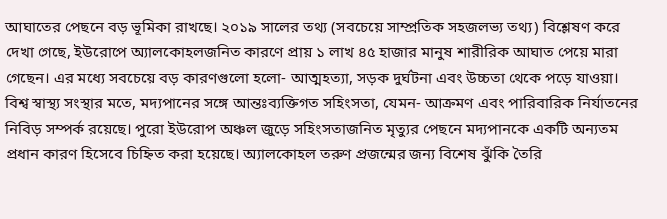আঘাতের পেছনে বড় ভূমিকা রাখছে। ২০১৯ সালের তথ্য (সবচেয়ে সাম্প্রতিক সহজলভ্য তথ্য) বিশ্লেষণ করে দেখা গেছে, ইউরোপে অ্যালকোহলজনিত কারণে প্রায় ১ লাখ ৪৫ হাজার মানুষ শারীরিক আঘাত পেয়ে মারা গেছেন। এর মধ্যে সবচেয়ে বড় কারণগুলো হলো- আত্মহত্যা, সড়ক দুর্ঘটনা এবং উচ্চতা থেকে পড়ে যাওয়া। বিশ্ব স্বাস্থ্য সংস্থার মতে, মদ্যপানের সঙ্গে আন্তঃব্যক্তিগত সহিংসতা, যেমন- আক্রমণ এবং পারিবারিক নির্যাতনের নিবিড় সম্পর্ক রয়েছে। পুরো ইউরোপ অঞ্চল জুড়ে সহিংসতাজনিত মৃত্যুর পেছনে মদ্যপানকে একটি অন্যতম প্রধান কারণ হিসেবে চিহ্নিত করা হয়েছে। অ্যালকোহল তরুণ প্রজন্মের জন্য বিশেষ ঝুঁকি তৈরি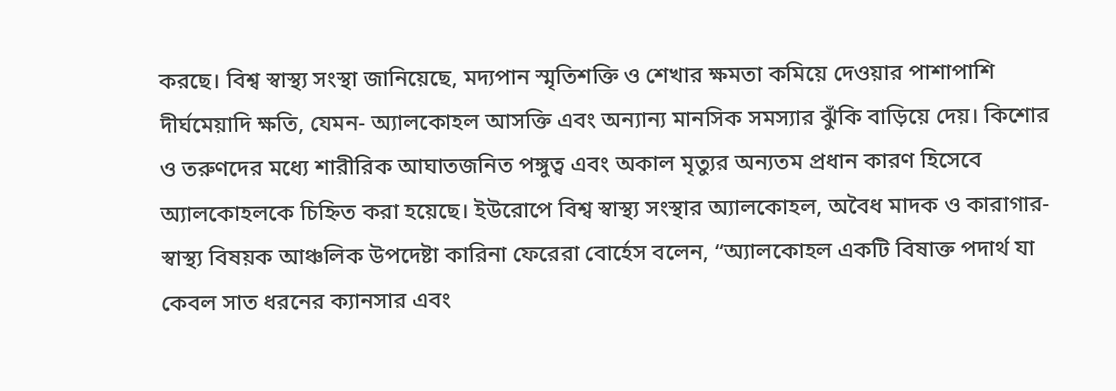করছে। বিশ্ব স্বাস্থ্য সংস্থা জানিয়েছে, মদ্যপান স্মৃতিশক্তি ও শেখার ক্ষমতা কমিয়ে দেওয়ার পাশাপাশি দীর্ঘমেয়াদি ক্ষতি, যেমন- অ্যালকোহল আসক্তি এবং অন্যান্য মানসিক সমস্যার ঝুঁকি বাড়িয়ে দেয়। কিশোর ও তরুণদের মধ্যে শারীরিক আঘাতজনিত পঙ্গুত্ব এবং অকাল মৃত্যুর অন্যতম প্রধান কারণ হিসেবে অ্যালকোহলকে চিহ্নিত করা হয়েছে। ইউরোপে বিশ্ব স্বাস্থ্য সংস্থার অ্যালকোহল, অবৈধ মাদক ও কারাগার-স্বাস্থ্য বিষয়ক আঞ্চলিক উপদেষ্টা কারিনা ফেরেরা বোর্হেস বলেন, “অ্যালকোহল একটি বিষাক্ত পদার্থ যা কেবল সাত ধরনের ক্যানসার এবং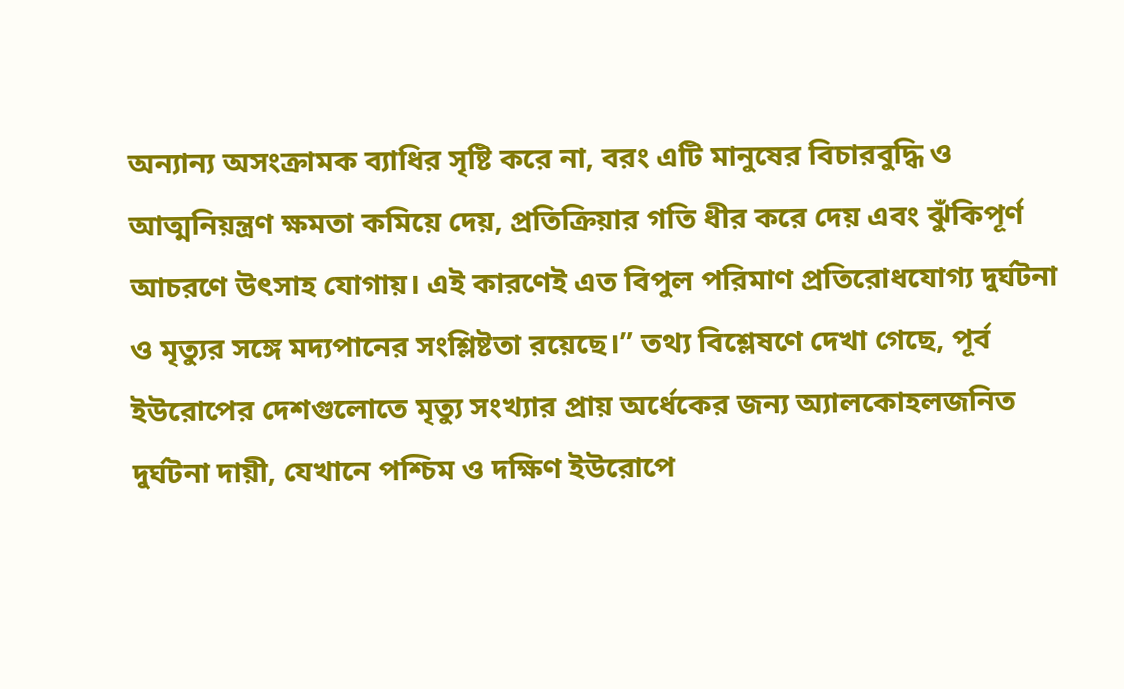অন্যান্য অসংক্রামক ব্যাধির সৃষ্টি করে না, বরং এটি মানুষের বিচারবুদ্ধি ও আত্মনিয়ন্ত্রণ ক্ষমতা কমিয়ে দেয়, প্রতিক্রিয়ার গতি ধীর করে দেয় এবং ঝুঁকিপূর্ণ আচরণে উৎসাহ যোগায়। এই কারণেই এত বিপুল পরিমাণ প্রতিরোধযোগ্য দুর্ঘটনা ও মৃত্যুর সঙ্গে মদ্যপানের সংশ্লিষ্টতা রয়েছে।” তথ্য বিশ্লেষণে দেখা গেছে, পূর্ব ইউরোপের দেশগুলোতে মৃত্যু সংখ্যার প্রায় অর্ধেকের জন্য অ্যালকোহলজনিত দুর্ঘটনা দায়ী, যেখানে পশ্চিম ও দক্ষিণ ইউরোপে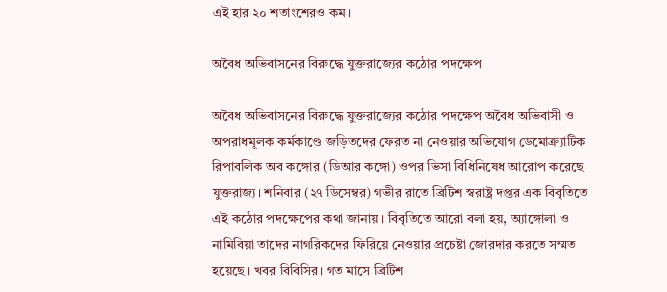এই হার ২০ শতাংশেরও কম।

অবৈধ অভিবাসনের বিরুদ্ধে যুক্তরাজ্যের কঠোর পদক্ষেপ

অবৈধ অভিবাসনের বিরুদ্ধে যুক্তরাজ্যের কঠোর পদক্ষেপ অবৈধ অভিবাসী ও অপরাধমূলক কর্মকাণ্ডে জড়িতদের ফেরত না নেওয়ার অভিযোগ ডেমোক্র্যাটিক রিপাবলিক অব কঙ্গোর (ডিআর কঙ্গো) ওপর ভিসা বিধিনিষেধ আরোপ করেছে যুক্তরাজ্য। শনিবার (২৭ ডিসেম্বর) গভীর রাতে ব্রিটিশ স্বরাষ্ট্র দপ্তর এক বিবৃতিতে এই কঠোর পদক্ষেপের কথা জানায়। বিবৃতিতে আরো বলা হয়, অ্যাঙ্গোলা ও নামিবিয়া তাদের নাগরিকদের ফিরিয়ে নেওয়ার প্রচেষ্টা জোরদার করতে সম্মত হয়েছে। খবর বিবিসির। গত মাসে ব্রিটিশ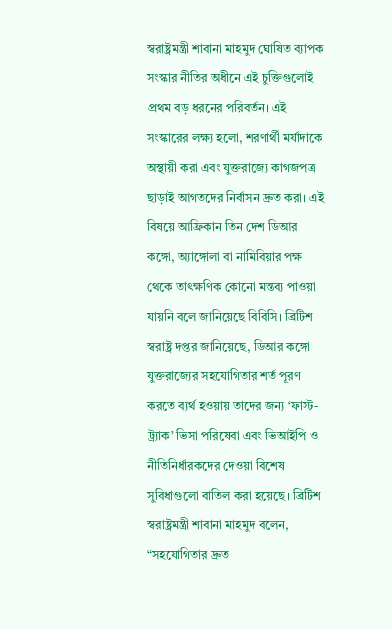স্বরাষ্ট্রমন্ত্রী শাবানা মাহমুদ ঘোষিত ব্যাপক সংস্কার নীতির অধীনে এই চুক্তিগুলোই প্রথম বড় ধরনের পরিবর্তন। এই সংস্কারের লক্ষ্য হলো, শরণার্থী মর্যাদাকে অস্থায়ী করা এবং যুক্তরাজ্যে কাগজপত্র ছাড়াই আগতদের নির্বাসন দ্রুত করা। এই বিষয়ে আফ্রিকান তিন দেশ ডিআর কঙ্গো, অ্যাঙ্গোলা বা নামিবিয়ার পক্ষ থেকে তাৎক্ষণিক কোনো মন্তব্য পাওয়া যায়নি বলে জানিয়েছে বিবিসি। ব্রিটিশ স্বরাষ্ট্র দপ্তর জানিয়েছে, ডিআর কঙ্গো যুক্তরাজ্যের সহযোগিতার শর্ত পূরণ করতে ব্যর্থ হওয়ায় তাদের জন্য ‘ফাস্ট-ট্র্যাক’ ভিসা পরিষেবা এবং ভিআইপি ও নীতিনির্ধারকদের দেওয়া বিশেষ সুবিধাগুলো বাতিল করা হয়েছে। ব্রিটিশ স্বরাষ্ট্রমন্ত্রী শাবানা মাহমুদ বলেন, “সহযোগিতার দ্রুত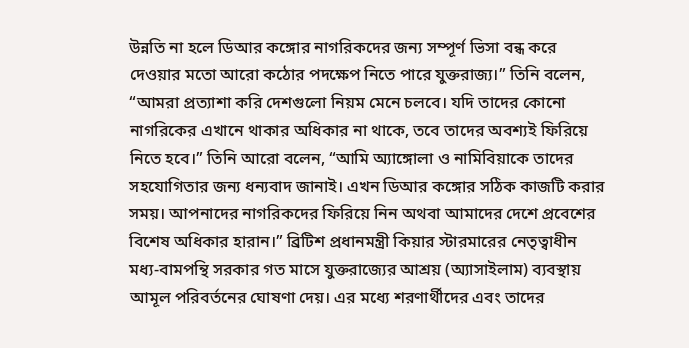উন্নতি না হলে ডিআর কঙ্গোর নাগরিকদের জন্য সম্পূর্ণ ভিসা বন্ধ করে দেওয়ার মতো আরো কঠোর পদক্ষেপ নিতে পারে যুক্তরাজ্য।” তিনি বলেন, “আমরা প্রত্যাশা করি দেশগুলো নিয়ম মেনে চলবে। যদি তাদের কোনো নাগরিকের এখানে থাকার অধিকার না থাকে, তবে তাদের অবশ্যই ফিরিয়ে নিতে হবে।” তিনি আরো বলেন, “আমি অ্যাঙ্গোলা ও নামিবিয়াকে তাদের সহযোগিতার জন্য ধন্যবাদ জানাই। এখন ডিআর কঙ্গোর সঠিক কাজটি করার সময়। আপনাদের নাগরিকদের ফিরিয়ে নিন অথবা আমাদের দেশে প্রবেশের বিশেষ অধিকার হারান।” ব্রিটিশ প্রধানমন্ত্রী কিয়ার স্টারমারের নেতৃত্বাধীন মধ্য-বামপন্থি সরকার গত মাসে যুক্তরাজ্যের আশ্রয় (অ্যাসাইলাম) ব্যবস্থায় আমূল পরিবর্তনের ঘোষণা দেয়। এর মধ্যে শরণার্থীদের এবং তাদের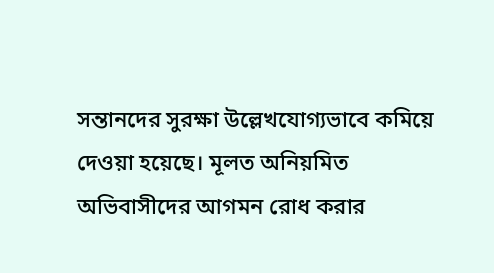সন্তানদের সুরক্ষা উল্লেখযোগ্যভাবে কমিয়ে দেওয়া হয়েছে। মূলত অনিয়মিত অভিবাসীদের আগমন রোধ করার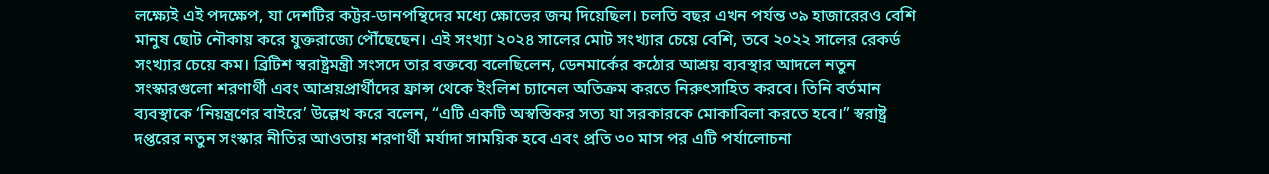লক্ষ্যেই এই পদক্ষেপ, যা দেশটির কট্টর-ডানপন্থিদের মধ্যে ক্ষোভের জন্ম দিয়েছিল। চলতি বছর এখন পর্যন্ত ৩৯ হাজারেরও বেশি মানুষ ছোট নৌকায় করে যুক্তরাজ্যে পৌঁছেছেন। এই সংখ্যা ২০২৪ সালের মোট সংখ্যার চেয়ে বেশি, তবে ২০২২ সালের রেকর্ড সংখ্যার চেয়ে কম। ব্রিটিশ স্বরাষ্ট্রমন্ত্রী সংসদে তার বক্তব্যে বলেছিলেন, ডেনমার্কের কঠোর আশ্রয় ব্যবস্থার আদলে নতুন সংস্কারগুলো শরণার্থী এবং আশ্রয়প্রার্থীদের ফ্রান্স থেকে ইংলিশ চ্যানেল অতিক্রম করতে নিরুৎসাহিত করবে। তিনি বর্তমান ব্যবস্থাকে ‘নিয়ন্ত্রণের বাইরে’ উল্লেখ করে বলেন, “এটি একটি অস্বস্তিকর সত্য যা সরকারকে মোকাবিলা করতে হবে।” স্বরাষ্ট্র দপ্তরের নতুন সংস্কার নীতির আওতায় শরণার্থী মর্যাদা সাময়িক হবে এবং প্রতি ৩০ মাস পর এটি পর্যালোচনা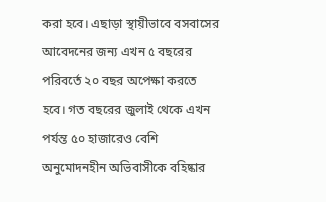করা হবে। এছাড়া স্থায়ীভাবে বসবাসের আবেদনের জন্য এখন ৫ বছরের পরিবর্তে ২০ বছর অপেক্ষা করতে হবে। গত বছরের জুলাই থেকে এখন পর্যন্ত ৫০ হাজারেও বেশি অনুমোদনহীন অভিবাসীকে বহিষ্কার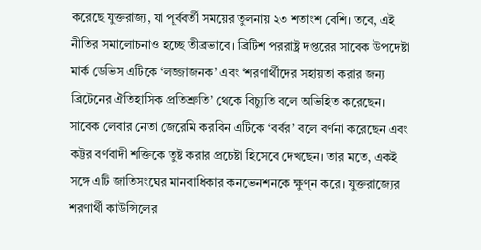করেছে যুক্তরাজ্য, যা পূর্ববর্তী সময়ের তুলনায় ২৩ শতাংশ বেশি। তবে, এই নীতির সমালোচনাও হচ্ছে তীব্রভাবে। ব্রিটিশ পররাষ্ট্র দপ্তরের সাবেক উপদেষ্টা মার্ক ডেভিস এটিকে ‘লজ্জাজনক’ এবং ‘শরণার্থীদের সহায়তা করার জন্য ব্রিটেনের ঐতিহাসিক প্রতিশ্রুতি’ থেকে বিচ্যুতি বলে অভিহিত করেছেন। সাবেক লেবার নেতা জেরেমি করবিন এটিকে ‘বর্বর’ বলে বর্ণনা করেছেন এবং কট্টর বর্ণবাদী শক্তিকে তুষ্ট করার প্রচেষ্টা হিসেবে দেখছেন। তার মতে, একই সঙ্গে এটি জাতিসংঘের মানবাধিকার কনভেনশনকে ক্ষুণ্ন করে। যুক্তরাজ্যের শরণার্থী কাউন্সিলের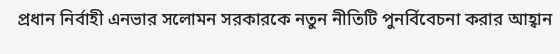প্রধান নির্বাহী এনভার সলোমন সরকারকে নতুন নীতিটি পুনর্বিবেচনা করার আহ্বান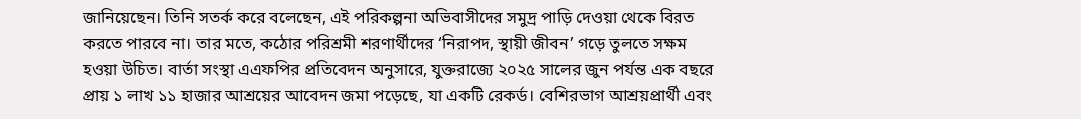জানিয়েছেন। তিনি সতর্ক করে বলেছেন, এই পরিকল্পনা অভিবাসীদের সমুদ্র পাড়ি দেওয়া থেকে বিরত করতে পারবে না। তার মতে, কঠোর পরিশ্রমী শরণার্থীদের ‘নিরাপদ, স্থায়ী জীবন’ গড়ে তুলতে সক্ষম হওয়া উচিত। বার্তা সংস্থা এএফপির প্রতিবেদন অনুসারে, যুক্তরাজ্যে ২০২৫ সালের জুন পর্যন্ত এক বছরে প্রায় ১ লাখ ১১ হাজার আশ্রয়ের আবেদন জমা পড়েছে, যা একটি রেকর্ড। বেশিরভাগ আশ্রয়প্রার্থী এবং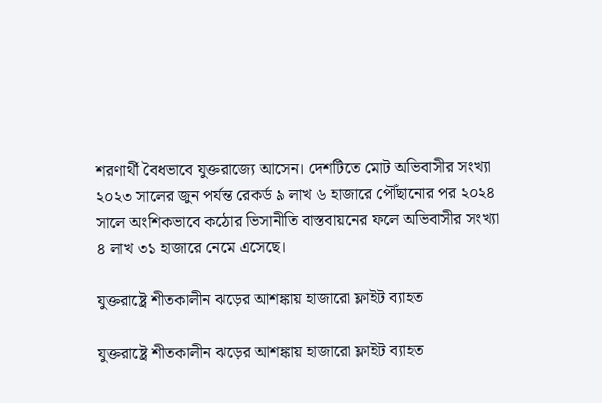শরণার্থী বৈধভাবে যুক্তরাজ্যে আসেন। দেশটিতে মোট অভিবাসীর সংখ্যা ২০২৩ সালের জুন পর্যন্ত রেকর্ড ৯ লাখ ৬ হাজারে পৌঁছানোর পর ২০২৪ সালে অংশিকভাবে কঠোর ভিসানীতি বাস্তবায়নের ফলে অভিবাসীর সংখ্যা ৪ লাখ ৩১ হাজারে নেমে এসেছে।

যুক্তরাষ্ট্রে শীতকালীন ঝড়ের আশঙ্কায় হাজারো ফ্লাইট ব্যাহত

যুক্তরাষ্ট্রে শীতকালীন ঝড়ের আশঙ্কায় হাজারো ফ্লাইট ব্যাহত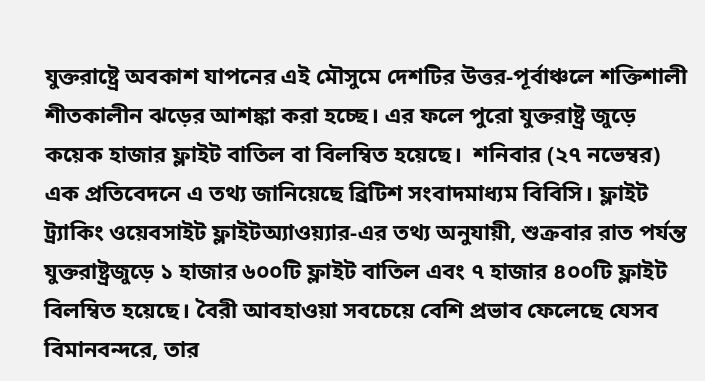যুক্তরাষ্ট্রে অবকাশ যাপনের এই মৌসুমে দেশটির উত্তর-পূর্বাঞ্চলে শক্তিশালী শীতকালীন ঝড়ের আশঙ্কা করা হচ্ছে। এর ফলে পুরো যুক্তরাষ্ট্র জুড়ে কয়েক হাজার ফ্লাইট বাতিল বা বিলম্বিত হয়েছে।  শনিবার (২৭ নভেম্বর) এক প্রতিবেদনে এ তথ্য জানিয়েছে ব্রিটিশ সংবাদমাধ্যম বিবিসি। ফ্লাইট ট্র্যাকিং ওয়েবসাইট ফ্লাইটঅ্যাওয়্যার-এর তথ্য অনুযায়ী, শুক্রবার রাত পর্যন্ত যুক্তরাষ্ট্রজুড়ে ১ হাজার ৬০০টি ফ্লাইট বাতিল এবং ৭ হাজার ৪০০টি ফ্লাইট বিলম্বিত হয়েছে। বৈরী আবহাওয়া সবচেয়ে বেশি প্রভাব ফেলেছে যেসব বিমানবন্দরে, তার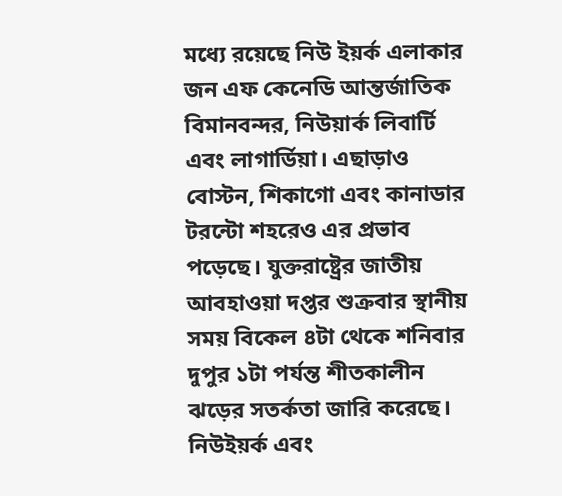মধ্যে রয়েছে নিউ ইয়র্ক এলাকার জন এফ কেনেডি আন্তর্জাতিক বিমানবন্দর, নিউয়ার্ক লিবার্টি এবং লাগার্ডিয়া। এছাড়াও বোস্টন, শিকাগো এবং কানাডার টরন্টো শহরেও এর প্রভাব পড়েছে। যুক্তরাষ্ট্রের জাতীয় আবহাওয়া দপ্তর শুক্রবার স্থানীয় সময় বিকেল ৪টা থেকে শনিবার দুপুর ১টা পর্যন্ত শীতকালীন ঝড়ের সতর্কতা জারি করেছে। নিউইয়র্ক এবং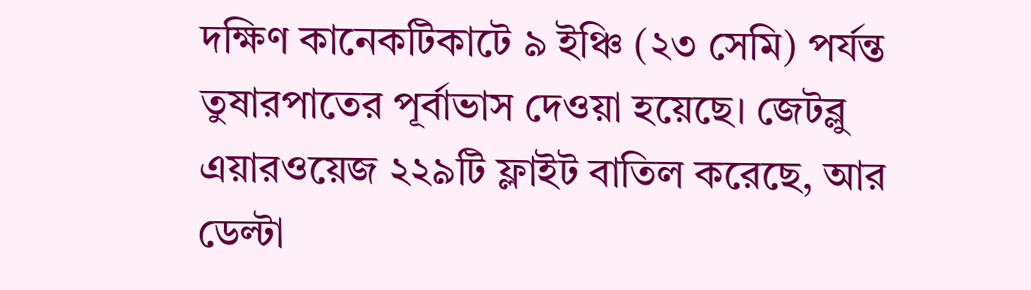দক্ষিণ কানেকটিকাটে ৯ ইঞ্চি (২৩ সেমি) পর্যন্ত তুষারপাতের পূর্বাভাস দেওয়া হয়েছে। জেটব্লু এয়ারওয়েজ ২২৯টি ফ্লাইট বাতিল করেছে, আর ডেল্টা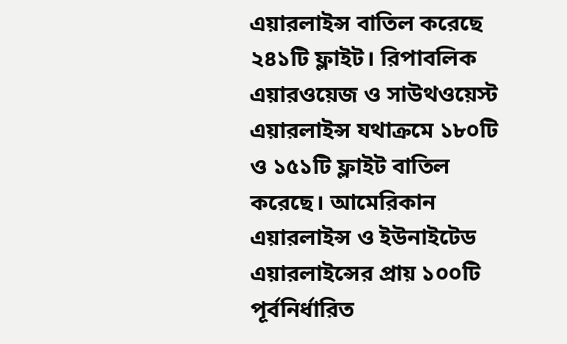এয়ারলাইন্স বাতিল করেছে ২৪১টি ফ্লাইট। রিপাবলিক এয়ারওয়েজ ও সাউথওয়েস্ট এয়ারলাইন্স যথাক্রমে ১৮০টি ও ১৫১টি ফ্লাইট বাতিল করেছে। আমেরিকান এয়ারলাইন্স ও ইউনাইটেড এয়ারলাইন্সের প্রায় ১০০টি পূর্বনির্ধারিত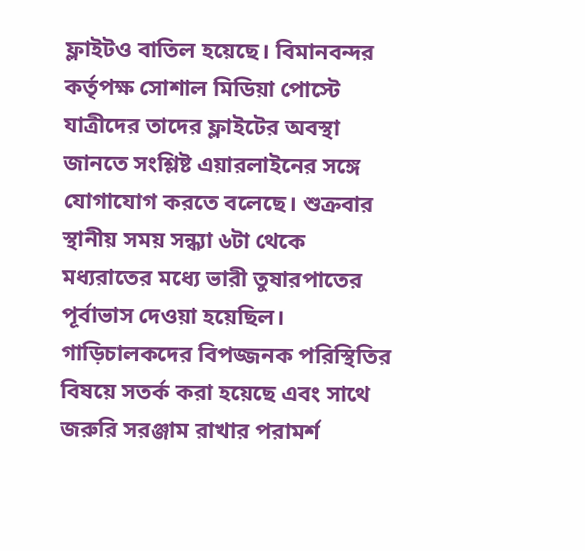ফ্লাইটও বাতিল হয়েছে। বিমানবন্দর কর্তৃপক্ষ সোশাল মিডিয়া পোস্টে যাত্রীদের তাদের ফ্লাইটের অবস্থা জানতে সংশ্লিষ্ট এয়ারলাইনের সঙ্গে যোগাযোগ করতে বলেছে। শুক্রবার স্থানীয় সময় সন্ধ্যা ৬টা থেকে মধ্যরাতের মধ্যে ভারী তুষারপাতের পূর্বাভাস দেওয়া হয়েছিল। গাড়িচালকদের বিপজ্জনক পরিস্থিতির বিষয়ে সতর্ক করা হয়েছে এবং সাথে জরুরি সরঞ্জাম রাখার পরামর্শ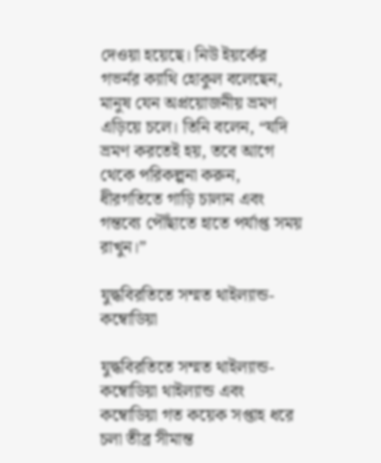দেওয়া হয়েছে। নিউ ইয়র্কের গভর্নর ক্যাথি হোকুল বলেছেন, মানুষ যেন অপ্রয়োজনীয় ভ্রমণ এড়িয়ে চলে। তিনি বলেন, “যদি ভ্রমণ করতেই হয়, তবে আগে থেকে পরিকল্পনা করুন, ধীরগতিতে গাড়ি চালান এবং গন্তব্যে পৌঁছাতে হাতে পর্যাপ্ত সময় রাখুন।”

যুদ্ধবিরতিতে সম্মত থাইল্যান্ড-কম্বোডিয়া

যুদ্ধবিরতিতে সম্মত থাইল্যান্ড-কম্বোডিয়া থাইল্যান্ড এবং কম্বোডিয়া গত কয়েক সপ্তাহ ধরে চলা তীব্র সীমান্ত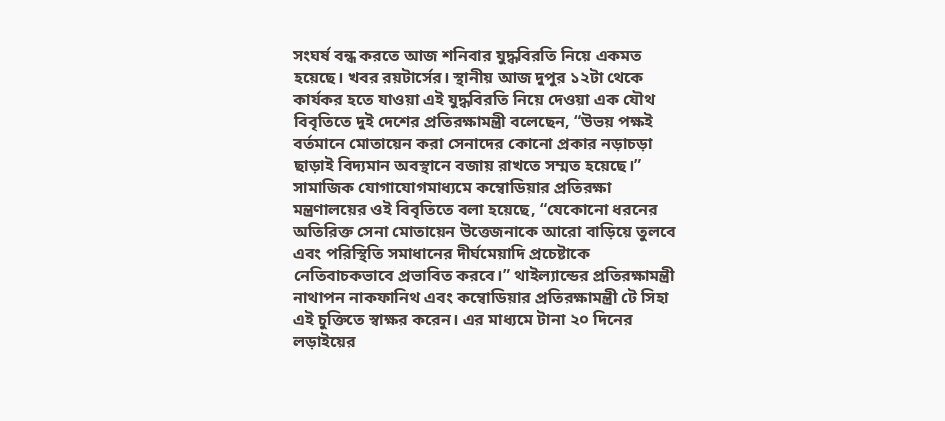সংঘর্ষ বন্ধ করতে আজ শনিবার যুদ্ধবিরতি নিয়ে একমত হয়েছে। খবর রয়টার্সের। স্থানীয় আজ দুপুর ১২টা থেকে কার্যকর হতে যাওয়া এই যুদ্ধবিরতি নিয়ে দেওয়া এক যৌথ বিবৃতিতে দুই দেশের প্রতিরক্ষামন্ত্রী বলেছেন, “উভয় পক্ষই বর্তমানে মোতায়েন করা সেনাদের কোনো প্রকার নড়াচড়া ছাড়াই বিদ্যমান অবস্থানে বজায় রাখতে সম্মত হয়েছে।” সামাজিক যোগাযোগমাধ্যমে কম্বোডিয়ার প্রতিরক্ষা মন্ত্রণালয়ের ওই বিবৃতিতে বলা হয়েছে, “যেকোনো ধরনের অতিরিক্ত সেনা মোতায়েন উত্তেজনাকে আরো বাড়িয়ে তুলবে এবং পরিস্থিতি সমাধানের দীর্ঘমেয়াদি প্রচেষ্টাকে নেতিবাচকভাবে প্রভাবিত করবে।” থাইল্যান্ডের প্রতিরক্ষামন্ত্রী নাথাপন নাকফানিথ এবং কম্বোডিয়ার প্রতিরক্ষামন্ত্রী টে সিহা এই চুক্তিতে স্বাক্ষর করেন। এর মাধ্যমে টানা ২০ দিনের লড়াইয়ের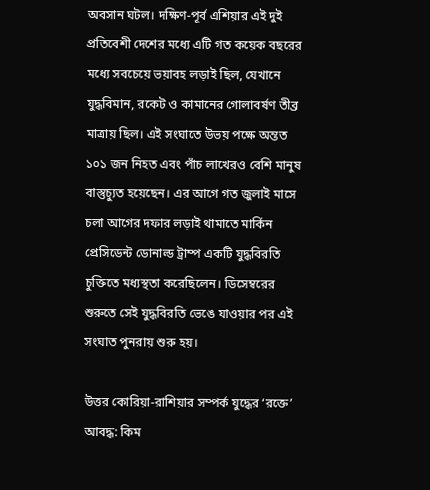অবসান ঘটল। দক্ষিণ-পূর্ব এশিয়ার এই দুই প্রতিবেশী দেশের মধ্যে এটি গত কয়েক বছরের মধ্যে সবচেয়ে ভয়াবহ লড়াই ছিল, যেখানে যুদ্ধবিমান, রকেট ও কামানের গোলাবর্ষণ তীব্র মাত্রায় ছিল। এই সংঘাতে উভয় পক্ষে অন্তত ১০১ জন নিহত এবং পাঁচ লাখেরও বেশি মানুষ বাস্তুচ্যুত হয়েছেন। এর আগে গত জুলাই মাসে চলা আগের দফার লড়াই থামাতে মার্কিন প্রেসিডেন্ট ডোনাল্ড ট্রাম্প একটি যুদ্ধবিরতি চুক্তিতে মধ্যস্থতা করেছিলেন। ডিসেম্বরের শুরুতে সেই যুদ্ধবিরতি ভেঙে যাওয়ার পর এই সংঘাত পুনরায় শুরু হয়।

উত্তর কোরিয়া-রাশিয়ার সম্পর্ক যুদ্ধের ‘রক্তে’ আবদ্ধ: কিম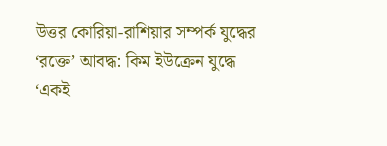উত্তর কোরিয়া-রাশিয়ার সম্পর্ক যুদ্ধের ‘রক্তে’ আবদ্ধ: কিম ইউক্রেন যুদ্ধে ‘একই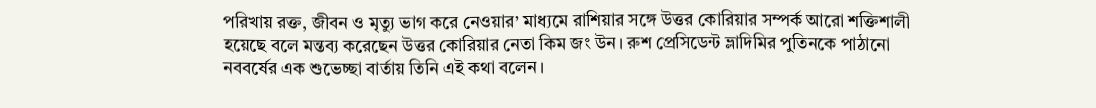পরিখায় রক্ত, জীবন ও মৃত্যু ভাগ করে নেওয়ার’ মাধ্যমে রাশিয়ার সঙ্গে উত্তর কোরিয়ার সম্পর্ক আরো শক্তিশালী হয়েছে বলে মন্তব্য করেছেন উত্তর কোরিয়ার নেতা কিম জং উন। রুশ প্রেসিডেন্ট ভ্লাদিমির পুতিনকে পাঠানো নববর্ষের এক শুভেচ্ছা বার্তায় তিনি এই কথা বলেন।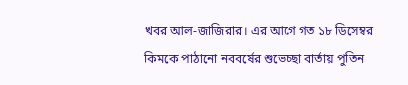খবর আল-জাজিরার। এর আগে গত ১৮ ডিসেম্বর কিমকে পাঠানো নববর্ষের শুভেচ্ছা বার্তায় পুতিন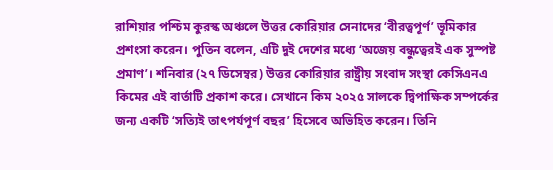রাশিয়ার পশ্চিম কুরস্ক অঞ্চলে উত্তর কোরিয়ার সেনাদের ‘বীরত্বপূর্ণ’ ভূমিকার প্রশংসা করেন। পুতিন বলেন, এটি দুই দেশের মধ্যে ‘অজেয় বন্ধুত্বেরই এক সুস্পষ্ট প্রমাণ’। শনিবার (২৭ ডিসেম্বর) উত্তর কোরিয়ার রাষ্ট্রীয় সংবাদ সংস্থা কেসিএনএ কিমের এই বার্তাটি প্রকাশ করে। সেখানে কিম ২০২৫ সালকে দ্বিপাক্ষিক সম্পর্কের জন্য একটি ‘সত্যিই তাৎপর্যপূর্ণ বছর’ হিসেবে অভিহিত করেন। তিনি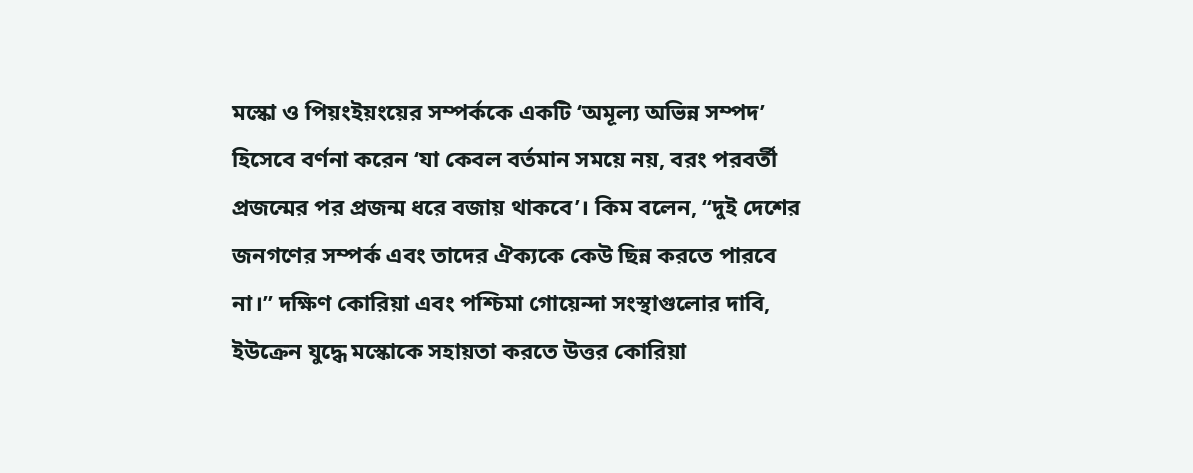মস্কো ও পিয়ংইয়ংয়ের সম্পর্ককে একটি ‘অমূল্য অভিন্ন সম্পদ’ হিসেবে বর্ণনা করেন ‘যা কেবল বর্তমান সময়ে নয়, বরং পরবর্তী প্রজন্মের পর প্রজন্ম ধরে বজায় থাকবে’। কিম বলেন, “দুই দেশের জনগণের সম্পর্ক এবং তাদের ঐক্যকে কেউ ছিন্ন করতে পারবে না।” দক্ষিণ কোরিয়া এবং পশ্চিমা গোয়েন্দা সংস্থাগুলোর দাবি, ইউক্রেন যুদ্ধে মস্কোকে সহায়তা করতে উত্তর কোরিয়া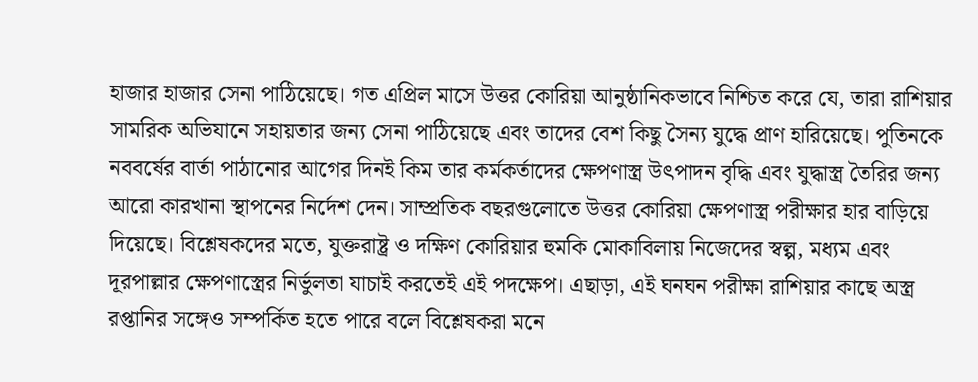হাজার হাজার সেনা পাঠিয়েছে। গত এপ্রিল মাসে উত্তর কোরিয়া আনুষ্ঠানিকভাবে নিশ্চিত করে যে, তারা রাশিয়ার সামরিক অভিযানে সহায়তার জন্য সেনা পাঠিয়েছে এবং তাদের বেশ কিছু সৈন্য যুদ্ধে প্রাণ হারিয়েছে। পুতিনকে নববর্ষের বার্তা পাঠানোর আগের দিনই কিম তার কর্মকর্তাদের ক্ষেপণাস্ত্র উৎপাদন বৃদ্ধি এবং যুদ্ধাস্ত্র তৈরির জন্য আরো কারখানা স্থাপনের নির্দেশ দেন। সাম্প্রতিক বছরগুলোতে উত্তর কোরিয়া ক্ষেপণাস্ত্র পরীক্ষার হার বাড়িয়ে দিয়েছে। বিশ্লেষকদের মতে, যুক্তরাষ্ট্র ও দক্ষিণ কোরিয়ার হুমকি মোকাবিলায় নিজেদের স্বল্প, মধ্যম এবং দূরপাল্লার ক্ষেপণাস্ত্রের নির্ভুলতা যাচাই করতেই এই পদক্ষেপ। এছাড়া, এই ঘনঘন পরীক্ষা রাশিয়ার কাছে অস্ত্র রপ্তানির সঙ্গেও সম্পর্কিত হতে পারে বলে বিশ্লেষকরা মনে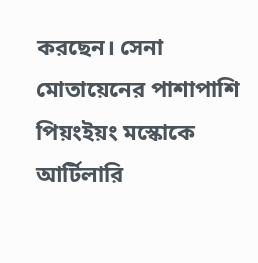করছেন। সেনা মোতায়েনের পাশাপাশি পিয়ংইয়ং মস্কোকে আর্টিলারি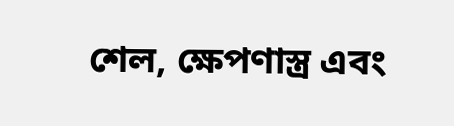শেল, ক্ষেপণাস্ত্র এবং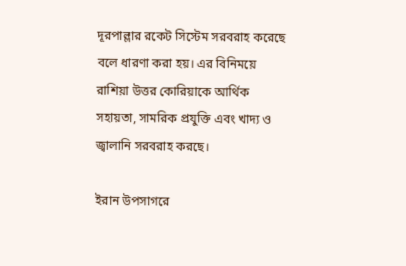দূরপাল্লার রকেট সিস্টেম সরবরাহ করেছে বলে ধারণা করা হয়। এর বিনিময়ে রাশিয়া উত্তর কোরিয়াকে আর্থিক সহায়তা, সামরিক প্রযুক্তি এবং খাদ্য ও জ্বালানি সরবরাহ করছে।

ইরান উপসাগরে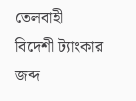তেলবাহী বিদেশী ট্যাংকার জব্দ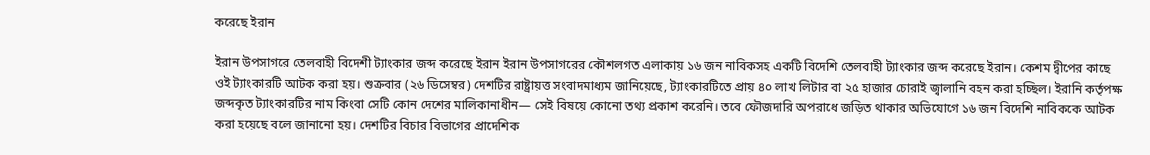করেছে ইরান

ইরান উপসাগরে তেলবাহী বিদেশী ট্যাংকার জব্দ করেছে ইরান ইরান উপসাগরের কৌশলগত এলাকায় ১৬ জন নাবিকসহ একটি বিদেশি তেলবাহী ট্যাংকার জব্দ করেছে ইরান। কেশম দ্বীপের কাছে ওই ট্যাংকারটি আটক করা হয়। শুক্রবার (২৬ ডিসেম্বর) দেশটির রাষ্ট্রায়ত্ত সংবাদমাধ্যম জানিয়েছে, ট্যাংকারটিতে প্রায় ৪০ লাখ লিটার বা ২৫ হাজার চোরাই জ্বালানি বহন করা হচ্ছিল। ইরানি কর্তৃপক্ষ জব্দকৃত ট্যাংকারটির নাম কিংবা সেটি কোন দেশের মালিকানাধীন— সেই বিষয়ে কোনো তথ্য প্রকাশ করেনি। তবে ফৌজদারি অপরাধে জড়িত থাকার অভিযোগে ১৬ জন বিদেশি নাবিককে আটক করা হয়েছে বলে জানানো হয়। দেশটির বিচার বিভাগের প্রাদেশিক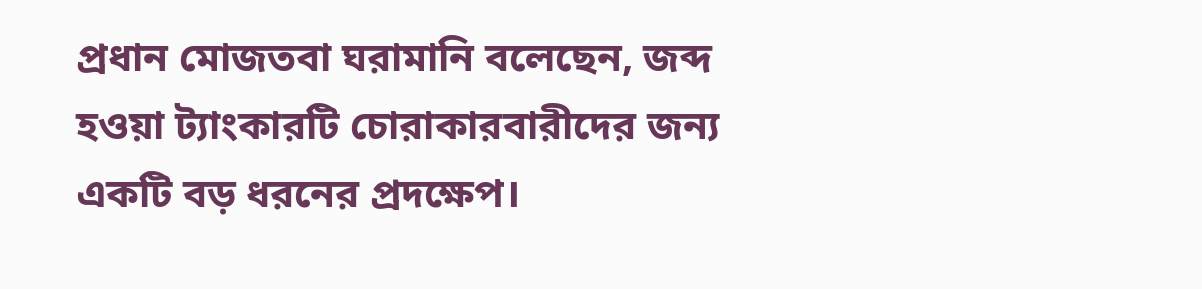প্রধান মোজতবা ঘরামানি বলেছেন, জব্দ হওয়া ট্যাংকারটি চোরাকারবারীদের জন্য একটি বড় ধরনের প্রদক্ষেপ।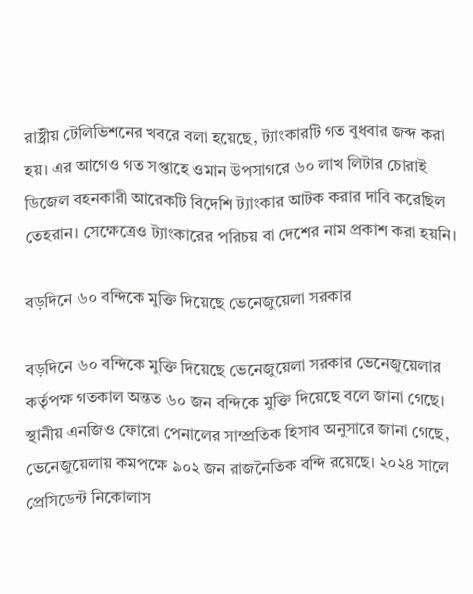রাষ্ট্রীয় টেলিভিশনের খবরে বলা হয়েছে, ট্যাংকারটি গত বুধবার জব্দ করা হয়। এর আগেও গত সপ্তাহে ওমান উপসাগরে ৬০ লাখ লিটার চোরাই ডিজেল বহনকারী আরেকটি বিদেশি ট্যাংকার আটক করার দাবি করেছিল তেহরান। সেক্ষেত্রেও ট্যাংকারের পরিচয় বা দেশের নাম প্রকাশ করা হয়নি।

বড়দিনে ৬০ বন্দিকে মুক্তি দিয়েছে ভেনেজুয়েলা সরকার

বড়দিনে ৬০ বন্দিকে মুক্তি দিয়েছে ভেনেজুয়েলা সরকার ভেনেজুয়েলার কর্তৃপক্ষ গতকাল অন্তত ৬০ জন বন্দিকে মুক্তি দিয়েছে বলে জানা গেছে। স্থানীয় এনজিও ফোরো পেনালের সাম্প্রতিক হিসাব অনুসারে জানা গেছে, ভেনেজুয়েলায় কমপক্ষে ৯০২ জন রাজনৈতিক বন্দি রয়েছে। ২০২৪ সালে প্রেসিডেন্ট নিকোলাস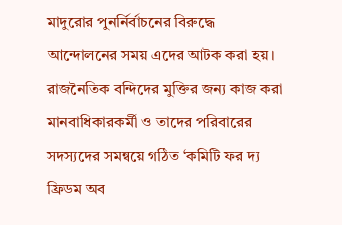মাদুরোর পুনর্নির্বাচনের বিরুদ্ধে আন্দোলনের সময় এদের আটক করা হয়। রাজনৈতিক বন্দিদের মুক্তির জন্য কাজ করা মানবাধিকারকর্মী ও তাদের পরিবারের সদস্যদের সমন্বয়ে গঠিত ‘কমিটি ফর দ্য ফ্রিডম অব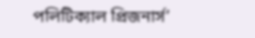পলিটিক্যাল প্রিজনার্স’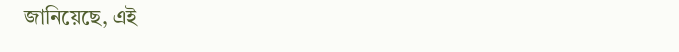জানিয়েছে, এই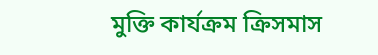মুক্তি কার্যক্রম ক্রিসমাস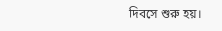দিবসে শুরু হয়।